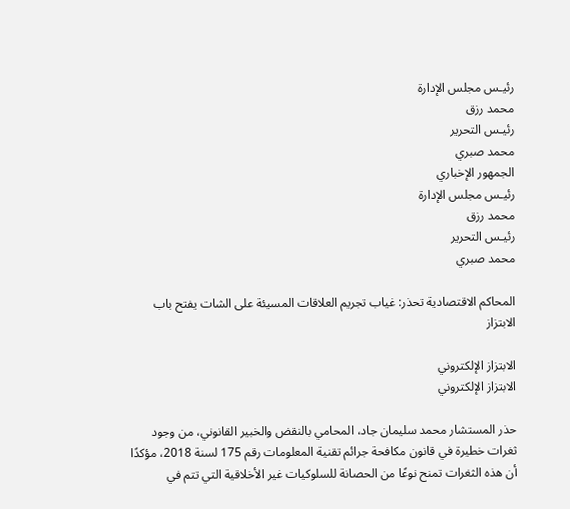رئيـس مجلس الإدارة
محمد رزق
رئيـس التحرير
محمد صبري
الجمهور الإخباري
رئيـس مجلس الإدارة
محمد رزق
رئيـس التحرير
محمد صبري

المحاكم الاقتصادية تحذر: غياب تجريم العلاقات المسيئة على الشات يفتح باب الابتزاز

الابتزاز الإلكتروني
الابتزاز الإلكتروني

حذر المستشار محمد سليمان جاد، المحامي بالنقض والخبير القانوني، من وجود ثغرات خطيرة في قانون مكافحة جرائم تقنية المعلومات رقم 175 لسنة 2018، مؤكدًا أن هذه الثغرات تمنح نوعًا من الحصانة للسلوكيات غير الأخلاقية التي تتم في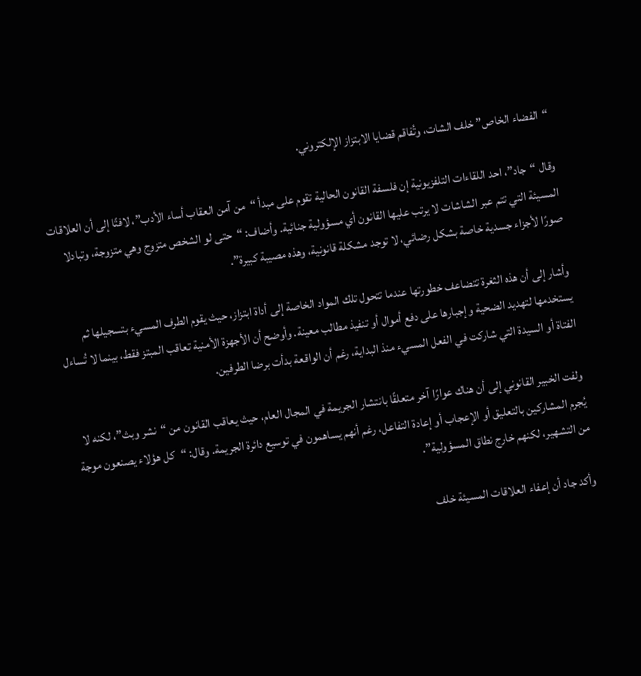“الفضاء الخاص” خلف الشات، وتُفاقم قضايا الابتزاز الإلكتروني.

وقال “جاد”، احد اللقاءات التلفزيونية إن فلسفة القانون الحالية تقوم على مبدأ “من آمن العقاب أساء الأدب”، لافتًا إلى أن العلاقات المسيئة التي تتم عبر الشاشات لا يرتب عليها القانون أي مسؤولية جنائية. وأضاف: “حتى لو الشخص متزوج وهي متزوجة، وتبادلا صورًا لأجزاء جسدية خاصة بشكل رضائي، لا توجد مشكلة قانونية، وهذه مصيبة كبيرة”.

وأشار إلى أن هذه الثغرة تتضاعف خطورتها عندما تتحول تلك المواد الخاصة إلى أداة ابتزاز، حيث يقوم الطرف المسيء بتسجيلها ثم يستخدمها لتهديد الضحية وإجبارها على دفع أموال أو تنفيذ مطالب معينة. وأوضح أن الأجهزة الأمنية تعاقب المبتز فقط، بينما لا تُساءل الفتاة أو السيدة التي شاركت في الفعل المسيء منذ البداية، رغم أن الواقعة بدأت برضا الطرفين.

ولفت الخبير القانوني إلى أن هناك عوارًا آخر متعلقًا بانتشار الجريمة في المجال العام، حيث يعاقب القانون من “نشر وبث”، لكنه لا يُجرم المشاركين بالتعليق أو الإعجاب أو إعادة التفاعل، رغم أنهم يساهمون في توسيع دائرة الجريمة. وقال: “كل هؤلاء يصنعون موجة من التشهير، لكنهم خارج نطاق المسؤولية”.

وأكد جاد أن إعفاء العلاقات المسيئة خلف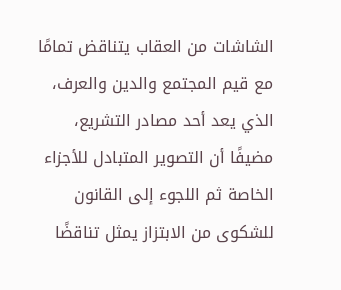الشاشات من العقاب يتناقض تمامًا مع قيم المجتمع والدين والعرف، الذي يعد أحد مصادر التشريع، مضيفًا أن التصوير المتبادل للأجزاء الخاصة ثم اللجوء إلى القانون للشكوى من الابتزاز يمثل تناقضًا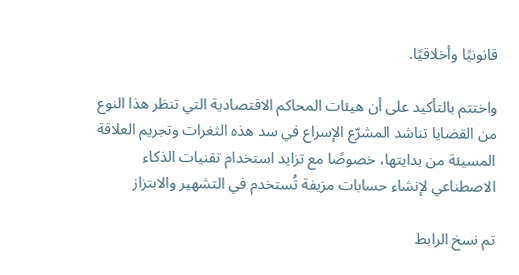قانونيًا وأخلاقيًا.

واختتم بالتأكيد على أن هيئات المحاكم الاقتصادية التي تنظر هذا النوع من القضايا تناشد المشرّع الإسراع في سد هذه الثغرات وتجريم العلاقة المسيئة من بدايتها، خصوصًا مع تزايد استخدام تقنيات الذكاء الاصطناعي لإنشاء حسابات مزيفة تُستخدم في التشهير والابتزاز

تم نسخ الرابط